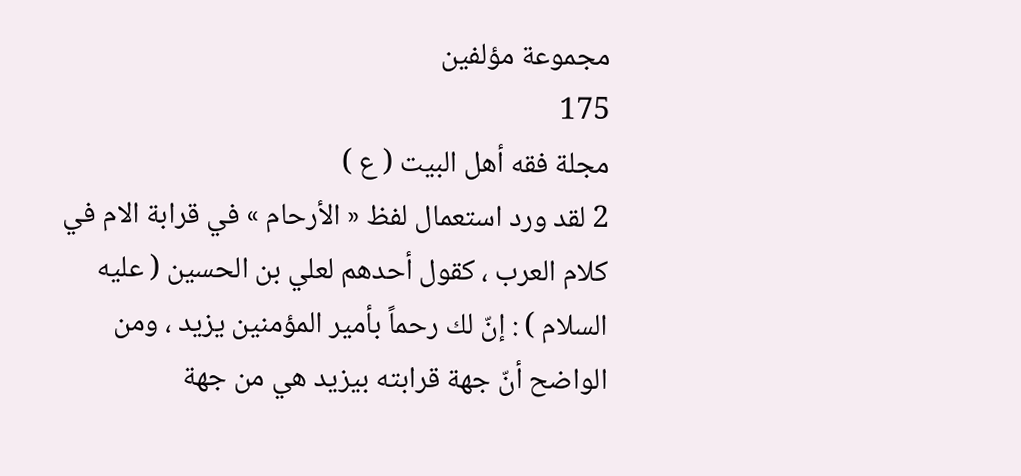مجموعة مؤلفين
175
مجلة فقه أهل البيت ( ع )
2 لقد ورد استعمال لفظ « الأرحام » في قرابة الام في كلام العرب ، كقول أحدهم لعلي بن الحسين ( عليه السلام ) : إنّ لك رحماً بأمير المؤمنين يزيد ، ومن الواضح أنّ جهة قرابته بيزيد هي من جهة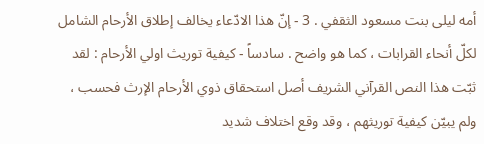أمه ليلى بنت مسعود الثقفي . 3 - إنّ هذا الادّعاء يخالف إطلاق الأرحام الشامل لكلّ أنحاء القرابات ، كما هو واضح . سادساً - كيفية توريث اولي الأرحام : لقد ثبّت هذا النص القرآني الشريف أصل استحقاق ذوي الأرحام الإرث فحسب ، ولم يبيّن كيفية توريثهم ، وقد وقع اختلاف شديد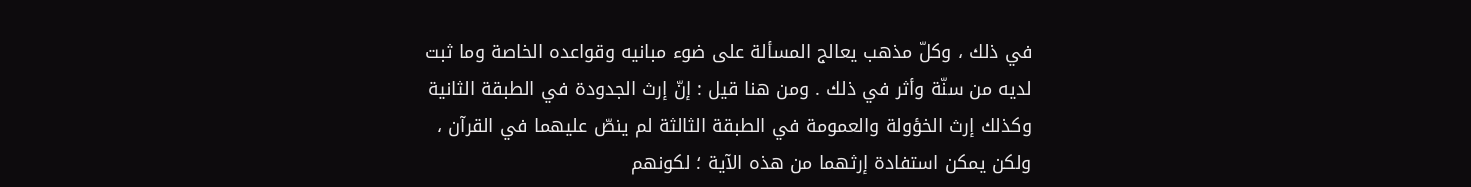في ذلك ، وكلّ مذهب يعالج المسألة على ضوء مبانيه وقواعده الخاصة وما ثبت لديه من سنّة وأثر في ذلك . ومن هنا قيل : إنّ إرث الجدودة في الطبقة الثانية وكذلك إرث الخؤولة والعمومة في الطبقة الثالثة لم ينصّ عليهما في القرآن ، ولكن يمكن استفادة إرثهما من هذه الآية ؛ لكونهم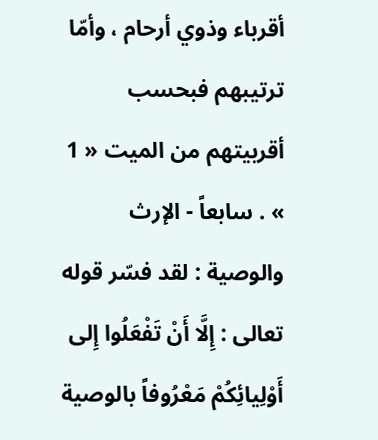أقرباء وذوي أرحام ، وأمّا ترتيبهم فبحسب أقربيتهم من الميت « 1 » . سابعاً - الإرث والوصية : لقد فسّر قوله تعالى : إِلَّا أَنْ تَفْعَلُوا إِلى أَوْلِيائِكُمْ مَعْرُوفاً بالوصية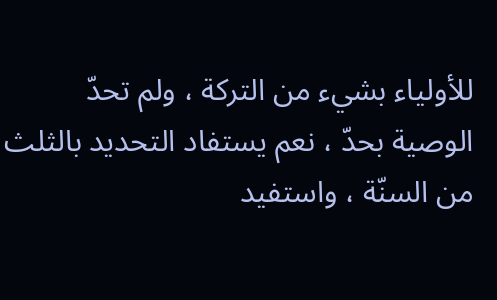للأولياء بشيء من التركة ، ولم تحدّ الوصية بحدّ ، نعم يستفاد التحديد بالثلث من السنّة ، واستفيد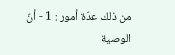من ذلك عدّة أمور : 1 - أنّ الوصية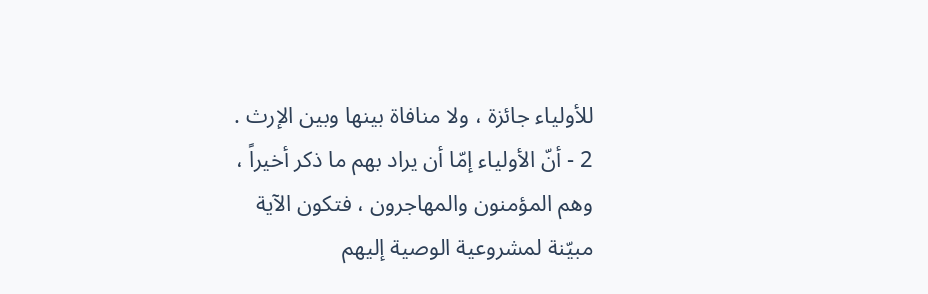للأولياء جائزة ، ولا منافاة بينها وبين الإرث . 2 - أنّ الأولياء إمّا أن يراد بهم ما ذكر أخيراً ، وهم المؤمنون والمهاجرون ، فتكون الآية مبيّنة لمشروعية الوصية إليهم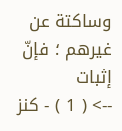وساكتة عن غيرهم ؛ فإنّ إثبات
--> ( 1 ) - كنز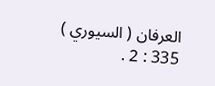العرفان ( السيوري ) 335 : 2 .